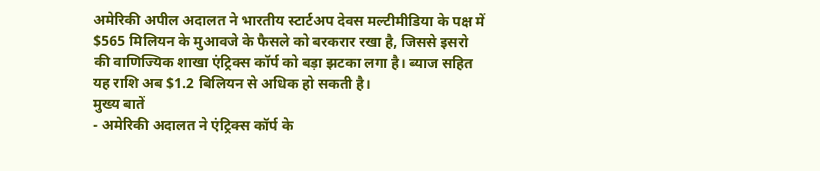अमेरिकी अपील अदालत ने भारतीय स्टार्टअप देवस मल्टीमीडिया के पक्ष में $565 मिलियन के मुआवजे के फैसले को बरकरार रखा है, जिससे इसरो की वाणिज्यिक शाखा एंट्रिक्स कॉर्प को बड़ा झटका लगा है। ब्याज सहित यह राशि अब $1.2 बिलियन से अधिक हो सकती है।
मुख्य बातें
- अमेरिकी अदालत ने एंट्रिक्स कॉर्प के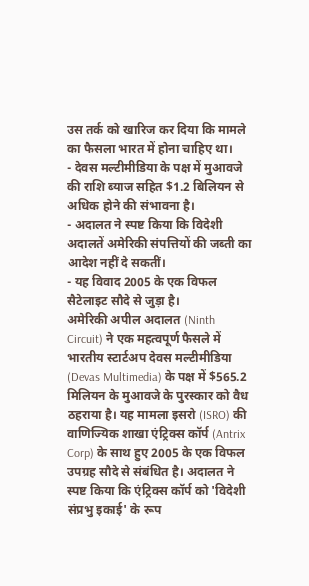उस तर्क को खारिज कर दिया कि मामले का फैसला भारत में होना चाहिए था।
- देवस मल्टीमीडिया के पक्ष में मुआवजे की राशि ब्याज सहित $1.2 बिलियन से अधिक होने की संभावना है।
- अदालत ने स्पष्ट किया कि विदेशी अदालतें अमेरिकी संपत्तियों की जब्ती का आदेश नहीं दे सकतीं।
- यह विवाद 2005 के एक विफल सैटेलाइट सौदे से जुड़ा है।
अमेरिकी अपील अदालत (Ninth Circuit) ने एक महत्वपूर्ण फैसले में भारतीय स्टार्टअप देवस मल्टीमीडिया (Devas Multimedia) के पक्ष में $565.2 मिलियन के मुआवजे के पुरस्कार को वैध ठहराया है। यह मामला इसरो (ISRO) की वाणिज्यिक शाखा एंट्रिक्स कॉर्प (Antrix Corp) के साथ हुए 2005 के एक विफल उपग्रह सौदे से संबंधित है। अदालत ने स्पष्ट किया कि एंट्रिक्स कॉर्प को 'विदेशी संप्रभु इकाई' के रूप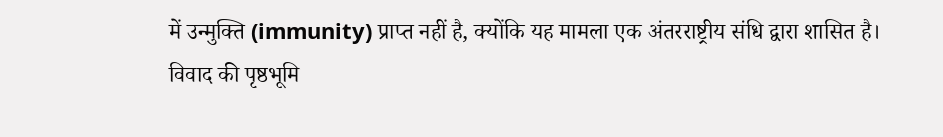में उन्मुक्ति (immunity) प्राप्त नहीं है, क्योंकि यह मामला एक अंतरराष्ट्रीय संधि द्वारा शासित है।
विवाद की पृष्ठभूमि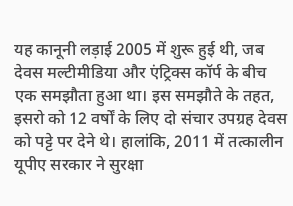यह कानूनी लड़ाई 2005 में शुरू हुई थी, जब देवस मल्टीमीडिया और एंट्रिक्स कॉर्प के बीच एक समझौता हुआ था। इस समझौते के तहत, इसरो को 12 वर्षों के लिए दो संचार उपग्रह देवस को पट्टे पर देने थे। हालांकि, 2011 में तत्कालीन यूपीए सरकार ने सुरक्षा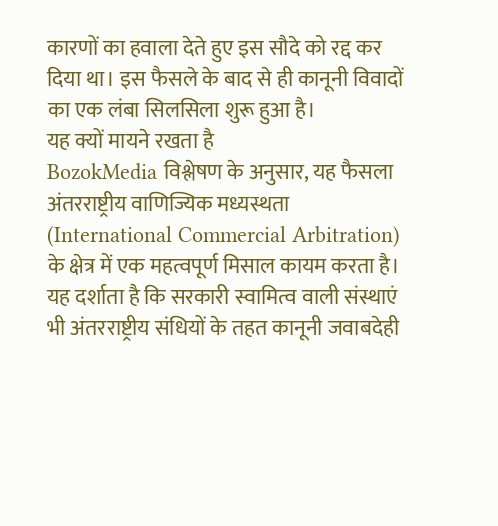कारणों का हवाला देते हुए इस सौदे को रद्द कर दिया था। इस फैसले के बाद से ही कानूनी विवादों का एक लंबा सिलसिला शुरू हुआ है।
यह क्यों मायने रखता है
BozokMedia विश्लेषण के अनुसार, यह फैसला अंतरराष्ट्रीय वाणिज्यिक मध्यस्थता (International Commercial Arbitration) के क्षेत्र में एक महत्वपूर्ण मिसाल कायम करता है। यह दर्शाता है कि सरकारी स्वामित्व वाली संस्थाएं भी अंतरराष्ट्रीय संधियों के तहत कानूनी जवाबदेही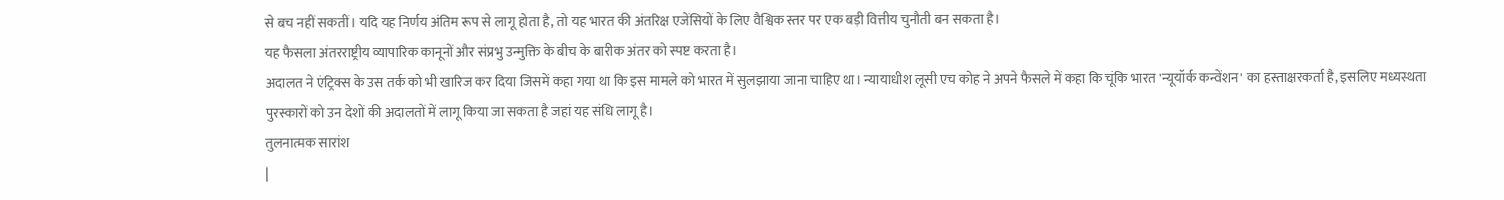से बच नहीं सकतीं। यदि यह निर्णय अंतिम रूप से लागू होता है, तो यह भारत की अंतरिक्ष एजेंसियों के लिए वैश्विक स्तर पर एक बड़ी वित्तीय चुनौती बन सकता है।
यह फैसला अंतरराष्ट्रीय व्यापारिक कानूनों और संप्रभु उन्मुक्ति के बीच के बारीक अंतर को स्पष्ट करता है।
अदालत ने एंट्रिक्स के उस तर्क को भी खारिज कर दिया जिसमें कहा गया था कि इस मामले को भारत में सुलझाया जाना चाहिए था। न्यायाधीश लूसी एच कोह ने अपने फैसले में कहा कि चूंकि भारत 'न्यूयॉर्क कन्वेंशन' का हस्ताक्षरकर्ता है, इसलिए मध्यस्थता पुरस्कारों को उन देशों की अदालतों में लागू किया जा सकता है जहां यह संधि लागू है।
तुलनात्मक सारांश
|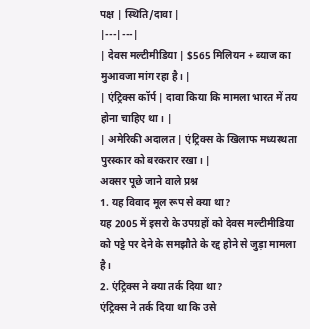पक्ष | स्थिति/दावा |
|---|---|
| देवस मल्टीमीडिया | $565 मिलियन + ब्याज का मुआवजा मांग रहा है। |
| एंट्रिक्स कॉर्प | दावा किया कि मामला भारत में तय होना चाहिए था। |
| अमेरिकी अदालत | एंट्रिक्स के खिलाफ मध्यस्थता पुरस्कार को बरकरार रखा। |
अक्सर पूछे जाने वाले प्रश्न
1. यह विवाद मूल रूप से क्या था?
यह 2005 में इसरो के उपग्रहों को देवस मल्टीमीडिया को पट्टे पर देने के समझौते के रद्द होने से जुड़ा मामला है।
2. एंट्रिक्स ने क्या तर्क दिया था?
एंट्रिक्स ने तर्क दिया था कि उसे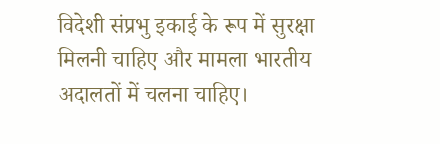विदेशी संप्रभु इकाई के रूप में सुरक्षा मिलनी चाहिए और मामला भारतीय अदालतों में चलना चाहिए।